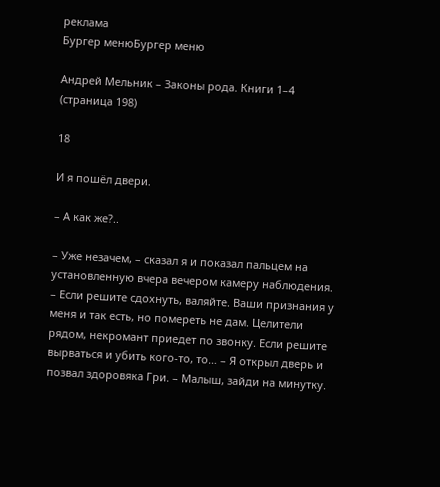реклама
Бургер менюБургер меню

Андрей Мельник – Законы рода. Книги 1–4 (страница 198)

18

И я пошёл двери.

– А как же?..

– Уже незачем, – сказал я и показал пальцем на установленную вчера вечером камеру наблюдения. – Если решите сдохнуть, валяйте. Ваши признания у меня и так есть, но помереть не дам. Целители рядом, некромант приедет по звонку. Если решите вырваться и убить кого-то, то… – Я открыл дверь и позвал здоровяка Гри. – Малыш, зайди на минутку.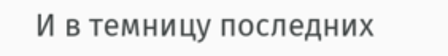И в темницу последних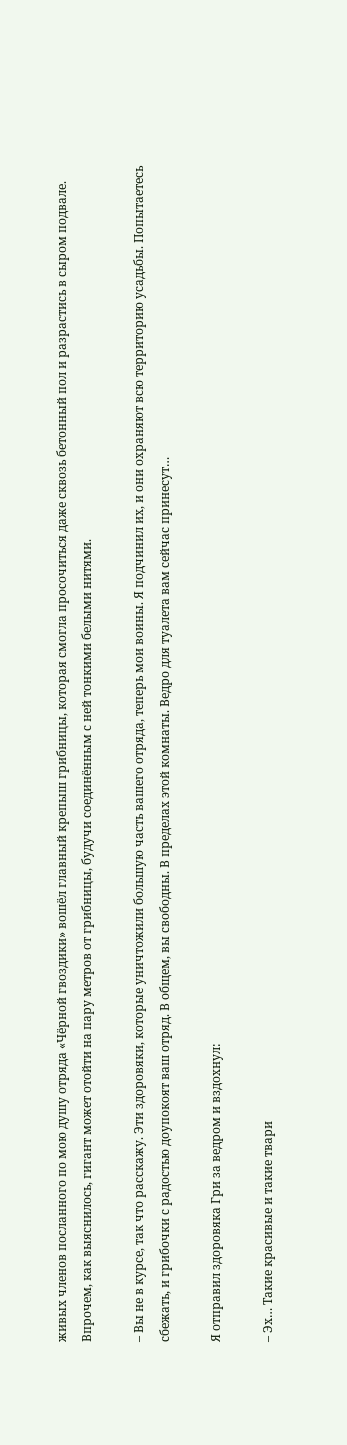живых членов посланного по мою душу отряда «Чёрной гвоздики» вошёл главный крепыш грибницы, которая смогла просочиться даже сквозь бетонный пол и разрастись в сыром подвале. Впрочем, как выяснилось, гигант может отойти на пару метров от грибницы, будучи соединённым с ней тонкими белыми нитями.

– Вы не в курсе, так что расскажу. Эти здоровяки, которые уничтожили большую часть вашего отряда, теперь мои воины. Я подчинил их, и они охраняют всю территорию усадьбы. Попытаетесь сбежать, и грибочки с радостью доупокоят ваш отряд. В общем, вы свободны. В пределах этой комнаты. Ведро для туалета вам сейчас принесут…

Я отправил здоровяка Гри за ведром и вздохнул:

– Эх… Такие красивые и такие твари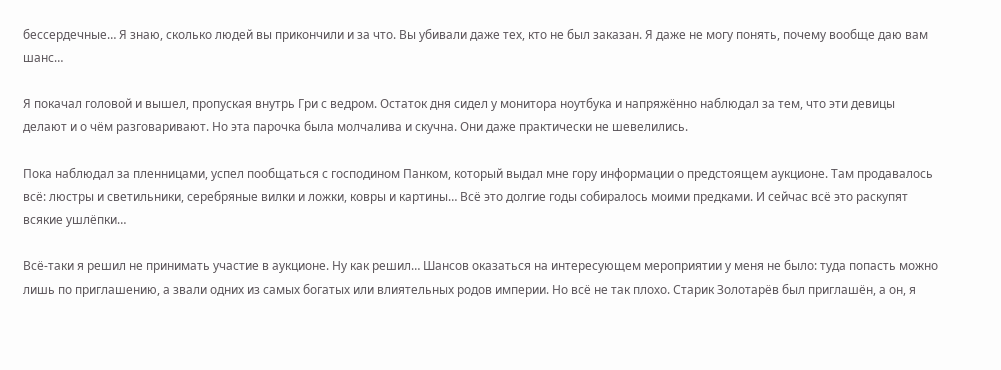бессердечные… Я знаю, сколько людей вы прикончили и за что. Вы убивали даже тех, кто не был заказан. Я даже не могу понять, почему вообще даю вам шанс…

Я покачал головой и вышел, пропуская внутрь Гри с ведром. Остаток дня сидел у монитора ноутбука и напряжённо наблюдал за тем, что эти девицы делают и о чём разговаривают. Но эта парочка была молчалива и скучна. Они даже практически не шевелились.

Пока наблюдал за пленницами, успел пообщаться с господином Панком, который выдал мне гору информации о предстоящем аукционе. Там продавалось всё: люстры и светильники, серебряные вилки и ложки, ковры и картины… Всё это долгие годы собиралось моими предками. И сейчас всё это раскупят всякие ушлёпки…

Всё-таки я решил не принимать участие в аукционе. Ну как решил… Шансов оказаться на интересующем мероприятии у меня не было: туда попасть можно лишь по приглашению, а звали одних из самых богатых или влиятельных родов империи. Но всё не так плохо. Старик Золотарёв был приглашён, а он, я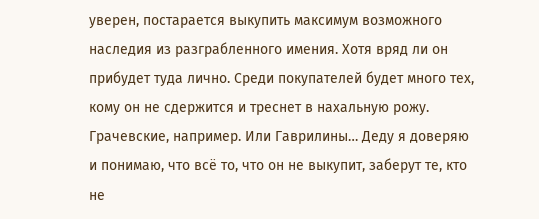уверен, постарается выкупить максимум возможного наследия из разграбленного имения. Хотя вряд ли он прибудет туда лично. Среди покупателей будет много тех, кому он не сдержится и треснет в нахальную рожу. Грачевские, например. Или Гаврилины… Деду я доверяю и понимаю, что всё то, что он не выкупит, заберут те, кто не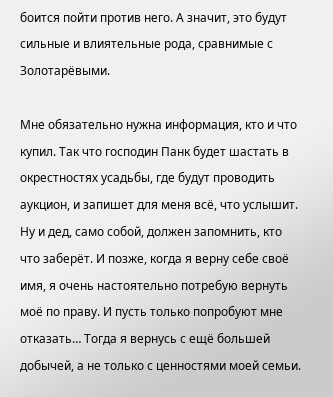боится пойти против него. А значит, это будут сильные и влиятельные рода, сравнимые с Золотарёвыми.

Мне обязательно нужна информация, кто и что купил. Так что господин Панк будет шастать в окрестностях усадьбы, где будут проводить аукцион, и запишет для меня всё, что услышит. Ну и дед, само собой, должен запомнить, кто что заберёт. И позже, когда я верну себе своё имя, я очень настоятельно потребую вернуть моё по праву. И пусть только попробуют мне отказать… Тогда я вернусь с ещё большей добычей, а не только с ценностями моей семьи.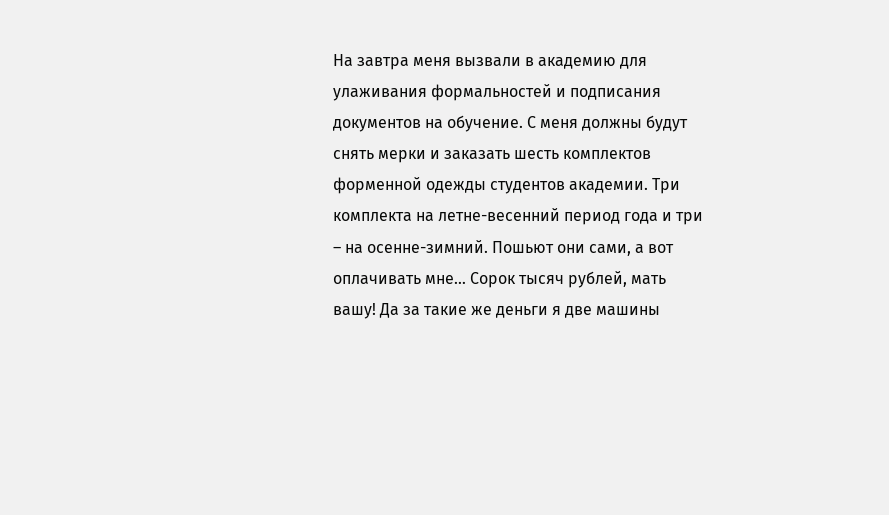На завтра меня вызвали в академию для улаживания формальностей и подписания документов на обучение. С меня должны будут снять мерки и заказать шесть комплектов форменной одежды студентов академии. Три комплекта на летне-весенний период года и три – на осенне-зимний. Пошьют они сами, а вот оплачивать мне… Сорок тысяч рублей, мать вашу! Да за такие же деньги я две машины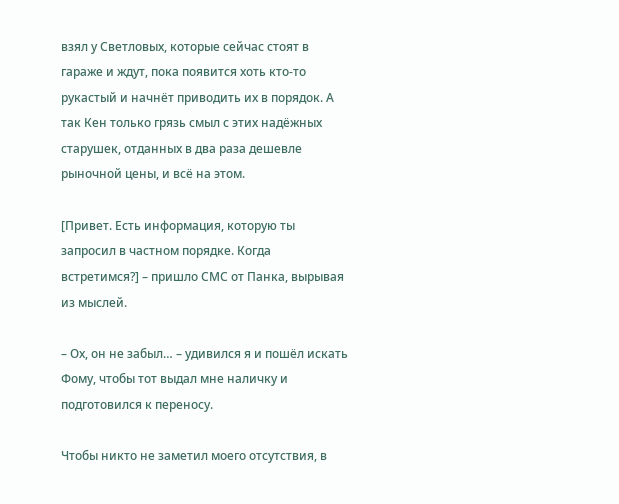взял у Светловых, которые сейчас стоят в гараже и ждут, пока появится хоть кто-то рукастый и начнёт приводить их в порядок. А так Кен только грязь смыл с этих надёжных старушек, отданных в два раза дешевле рыночной цены, и всё на этом.

[Привет. Есть информация, которую ты запросил в частном порядке. Когда встретимся?] – пришло СМС от Панка, вырывая из мыслей.

– Ох, он не забыл… – удивился я и пошёл искать Фому, чтобы тот выдал мне наличку и подготовился к переносу.

Чтобы никто не заметил моего отсутствия, в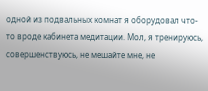одной из подвальных комнат я оборудовал что-то вроде кабинета медитации. Мол, я тренируюсь, совершенствуюсь, не мешайте мне, не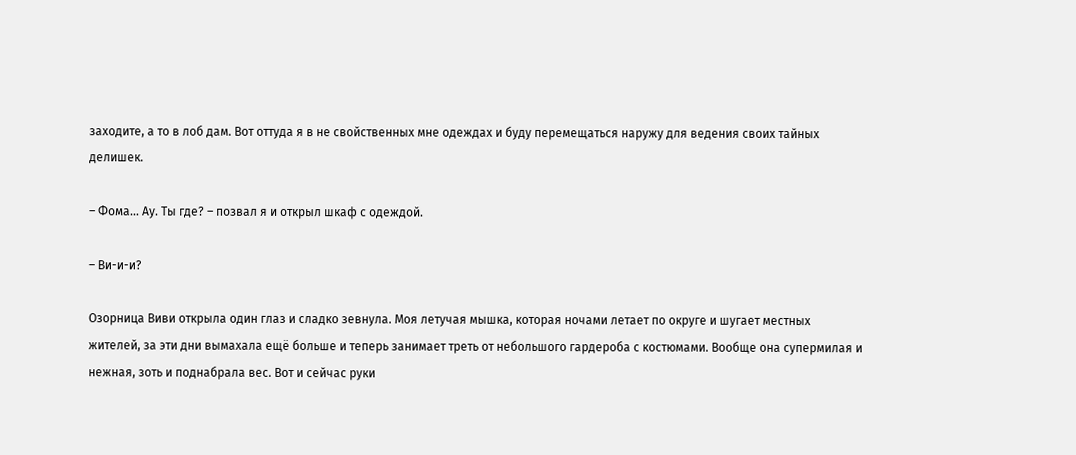заходите, а то в лоб дам. Вот оттуда я в не свойственных мне одеждах и буду перемещаться наружу для ведения своих тайных делишек.

– Фома… Ау. Ты где? – позвал я и открыл шкаф с одеждой.

– Ви-и-и?

Озорница Виви открыла один глаз и сладко зевнула. Моя летучая мышка, которая ночами летает по округе и шугает местных жителей, за эти дни вымахала ещё больше и теперь занимает треть от небольшого гардероба с костюмами. Вообще она супермилая и нежная, зоть и поднабрала вес. Вот и сейчас руки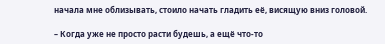начала мне облизывать, стоило начать гладить её, висящую вниз головой.

– Когда уже не просто расти будешь, а ещё что-то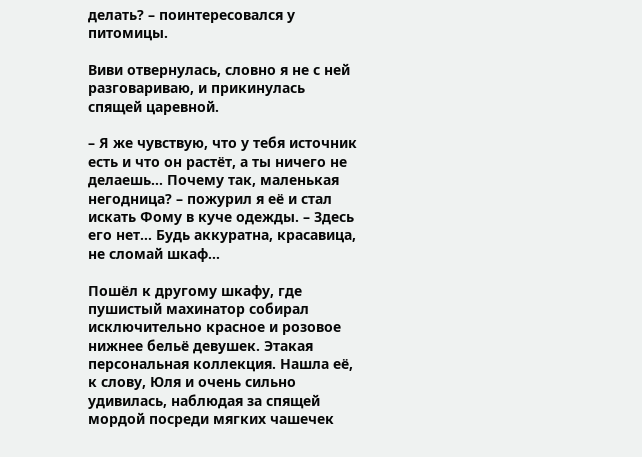делать? – поинтересовался у питомицы.

Виви отвернулась, словно я не с ней разговариваю, и прикинулась спящей царевной.

– Я же чувствую, что у тебя источник есть и что он растёт, а ты ничего не делаешь… Почему так, маленькая негодница? – пожурил я её и стал искать Фому в куче одежды. – Здесь его нет… Будь аккуратна, красавица, не сломай шкаф…

Пошёл к другому шкафу, где пушистый махинатор собирал исключительно красное и розовое нижнее бельё девушек. Этакая персональная коллекция. Нашла её, к слову, Юля и очень сильно удивилась, наблюдая за спящей мордой посреди мягких чашечек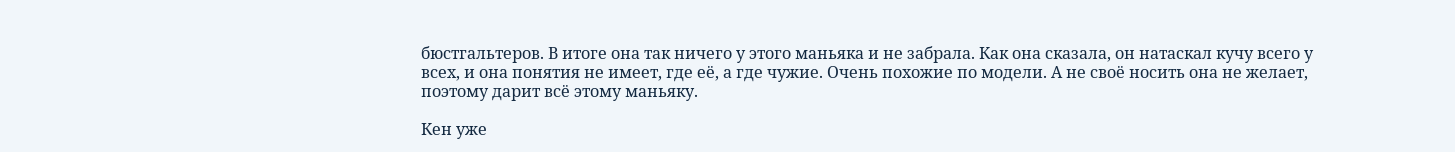бюстгальтеров. В итоге она так ничего у этого маньяка и не забрала. Как она сказала, он натаскал кучу всего у всех, и она понятия не имеет, где её, а где чужие. Очень похожие по модели. А не своё носить она не желает, поэтому дарит всё этому маньяку.

Кен уже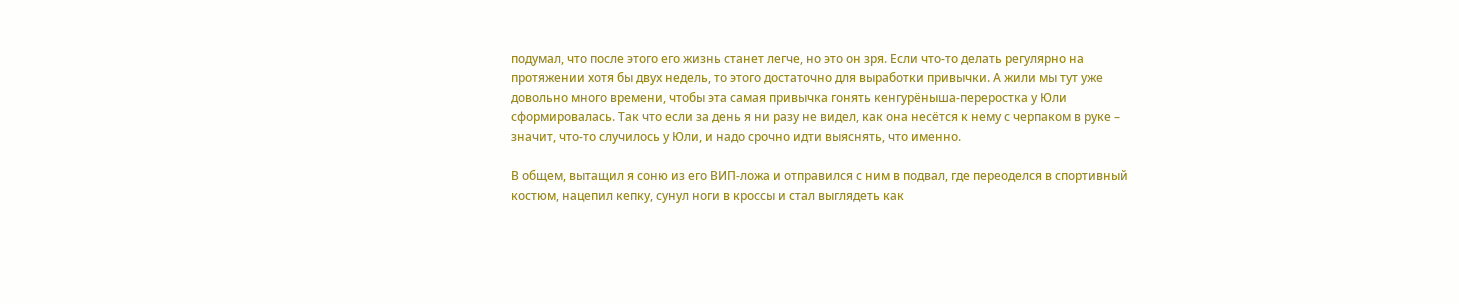подумал, что после этого его жизнь станет легче, но это он зря. Если что-то делать регулярно на протяжении хотя бы двух недель, то этого достаточно для выработки привычки. А жили мы тут уже довольно много времени, чтобы эта самая привычка гонять кенгурёныша-переростка у Юли сформировалась. Так что если за день я ни разу не видел, как она несётся к нему с черпаком в руке – значит, что-то случилось у Юли, и надо срочно идти выяснять, что именно.

В общем, вытащил я соню из его ВИП-ложа и отправился с ним в подвал, где переоделся в спортивный костюм, нацепил кепку, сунул ноги в кроссы и стал выглядеть как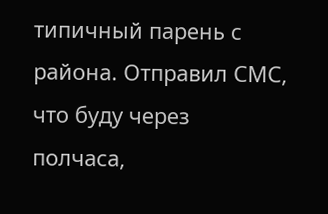типичный парень с района. Отправил СМС, что буду через полчаса,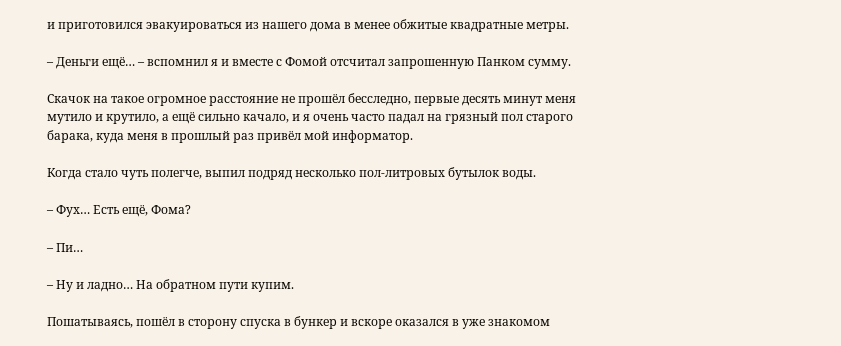и приготовился эвакуироваться из нашего дома в менее обжитые квадратные метры.

– Деньги ещё… – вспомнил я и вместе с Фомой отсчитал запрошенную Панком сумму.

Скачок на такое огромное расстояние не прошёл бесследно, первые десять минут меня мутило и крутило, а ещё сильно качало, и я очень часто падал на грязный пол старого барака, куда меня в прошлый раз привёл мой информатор.

Когда стало чуть полегче, выпил подряд несколько пол-литровых бутылок воды.

– Фух… Есть ещё, Фома?

– Пи…

– Ну и ладно… На обратном пути купим.

Пошатываясь, пошёл в сторону спуска в бункер и вскоре оказался в уже знакомом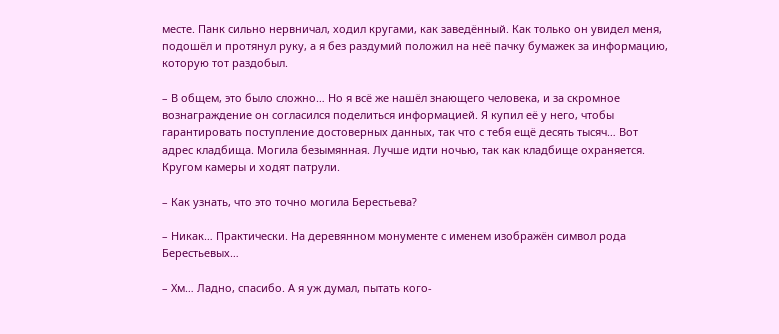месте. Панк сильно нервничал, ходил кругами, как заведённый. Как только он увидел меня, подошёл и протянул руку, а я без раздумий положил на неё пачку бумажек за информацию, которую тот раздобыл.

– В общем, это было сложно… Но я всё же нашёл знающего человека, и за скромное вознаграждение он согласился поделиться информацией. Я купил её у него, чтобы гарантировать поступление достоверных данных, так что с тебя ещё десять тысяч… Вот адрес кладбища. Могила безымянная. Лучше идти ночью, так как кладбище охраняется. Кругом камеры и ходят патрули.

– Как узнать, что это точно могила Берестьева?

– Никак… Практически. На деревянном монументе с именем изображён символ рода Берестьевых…

– Хм… Ладно, спасибо. А я уж думал, пытать кого-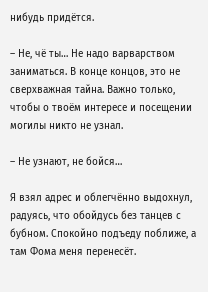нибудь придётся.

– Не, чё ты… Не надо варварством заниматься. В конце концов, это не сверхважная тайна. Важно только, чтобы о твоём интересе и посещении могилы никто не узнал.

– Не узнают, не бойся…

Я взял адрес и облегчённо выдохнул, радуясь, что обойдусь без танцев с бубном. Спокойно подъеду поближе, а там Фома меня перенесёт.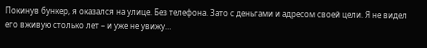Покинув бункер, я оказался на улице. Без телефона. Зато с деньгами и адресом своей цели. Я не видел его вживую столько лет – и уже не увижу…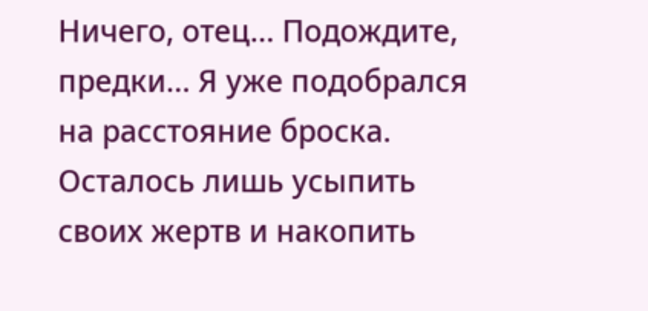Ничего, отец… Подождите, предки… Я уже подобрался на расстояние броска. Осталось лишь усыпить своих жертв и накопить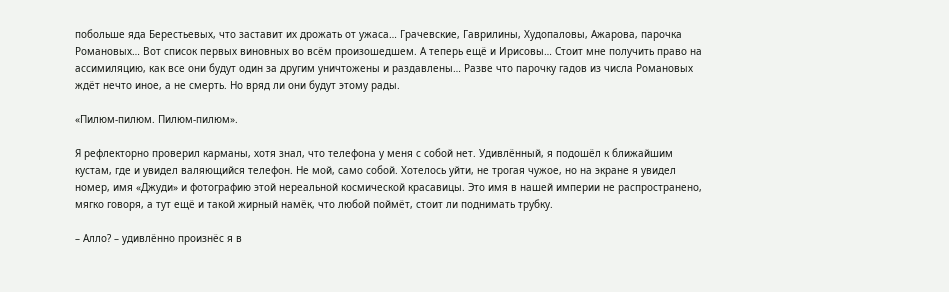побольше яда Берестьевых, что заставит их дрожать от ужаса… Грачевские, Гаврилины, Худопаловы, Ажарова, парочка Романовых… Вот список первых виновных во всём произошедшем. А теперь ещё и Ирисовы… Стоит мне получить право на ассимиляцию, как все они будут один за другим уничтожены и раздавлены… Разве что парочку гадов из числа Романовых ждёт нечто иное, а не смерть. Но вряд ли они будут этому рады.

«Пилюм-пилюм. Пилюм-пилюм».

Я рефлекторно проверил карманы, хотя знал, что телефона у меня с собой нет. Удивлённый, я подошёл к ближайшим кустам, где и увидел валяющийся телефон. Не мой, само собой. Хотелось уйти, не трогая чужое, но на экране я увидел номер, имя «Джуди» и фотографию этой нереальной космической красавицы. Это имя в нашей империи не распространено, мягко говоря, а тут ещё и такой жирный намёк, что любой поймёт, стоит ли поднимать трубку.

– Алло? – удивлённо произнёс я в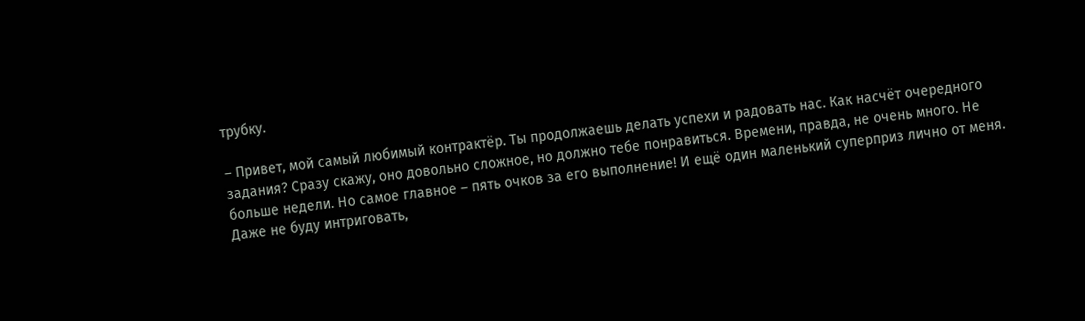трубку.

– Привет, мой самый любимый контрактёр. Ты продолжаешь делать успехи и радовать нас. Как насчёт очередного задания? Сразу скажу, оно довольно сложное, но должно тебе понравиться. Времени, правда, не очень много. Не больше недели. Но самое главное – пять очков за его выполнение! И ещё один маленький суперприз лично от меня. Даже не буду интриговать,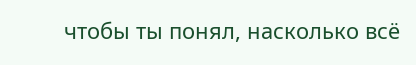чтобы ты понял, насколько всё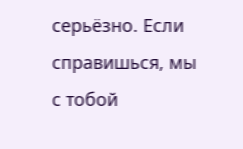серьёзно. Если справишься, мы с тобой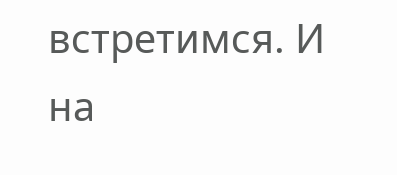встретимся. И на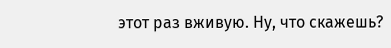этот раз вживую. Ну, что скажешь?